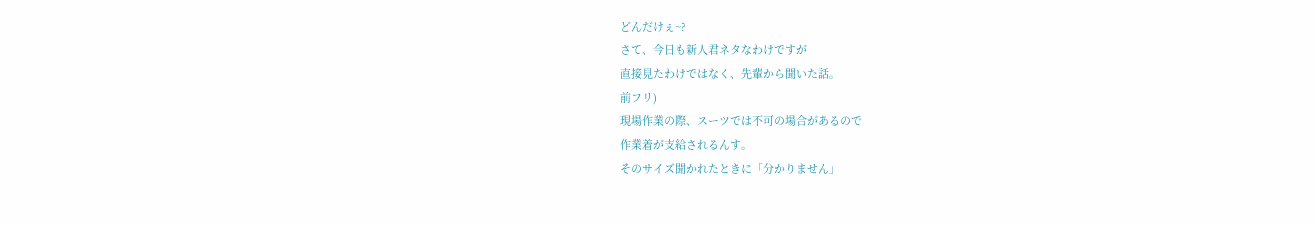どんだけぇ~?
さて、今日も新人君ネタなわけですが
直接見たわけではなく、先輩から聞いた話。
前フリ)
現場作業の際、スーツでは不可の場合があるので
作業着が支給されるんす。
そのサイズ聞かれたときに「分かりません」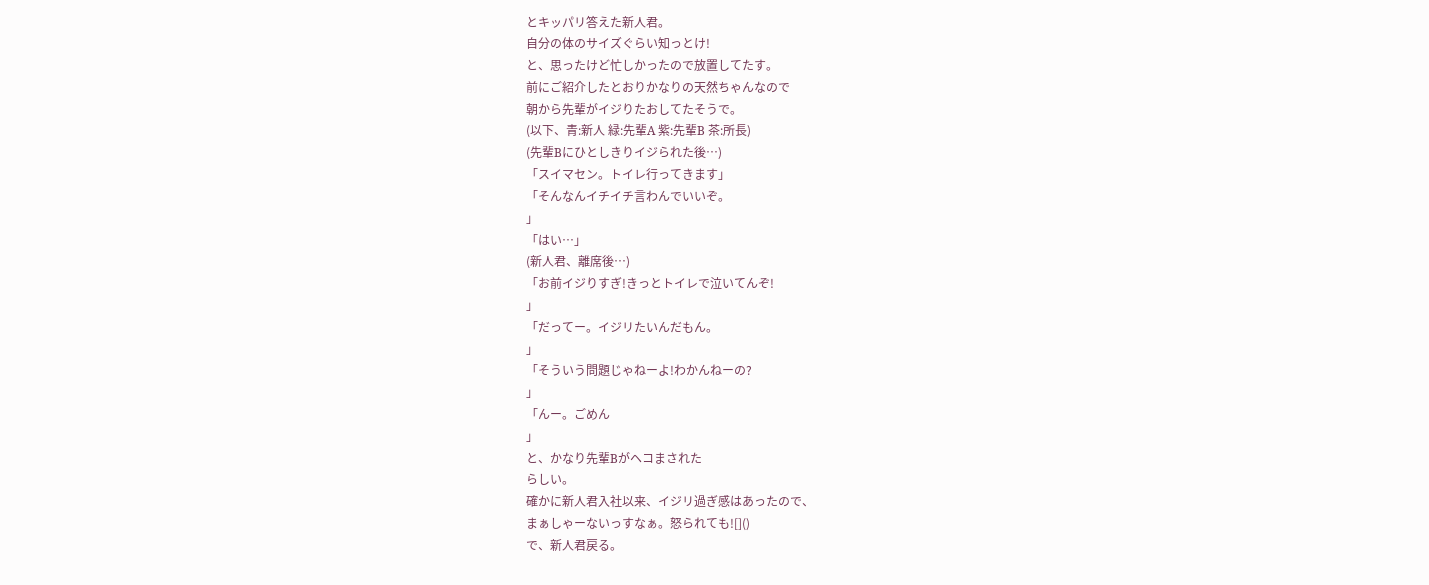とキッパリ答えた新人君。
自分の体のサイズぐらい知っとけ!
と、思ったけど忙しかったので放置してたす。
前にご紹介したとおりかなりの天然ちゃんなので
朝から先輩がイジりたおしてたそうで。
(以下、青:新人 緑:先輩A 紫:先輩B 茶:所長)
(先輩Bにひとしきりイジられた後…)
「スイマセン。トイレ行ってきます」
「そんなんイチイチ言わんでいいぞ。
」
「はい…」
(新人君、離席後…)
「お前イジりすぎ!きっとトイレで泣いてんぞ!
」
「だってー。イジリたいんだもん。
」
「そういう問題じゃねーよ!わかんねーの?
」
「んー。ごめん
」
と、かなり先輩Bがヘコまされた
らしい。
確かに新人君入社以来、イジリ過ぎ感はあったので、
まぁしゃーないっすなぁ。怒られても![]()
で、新人君戻る。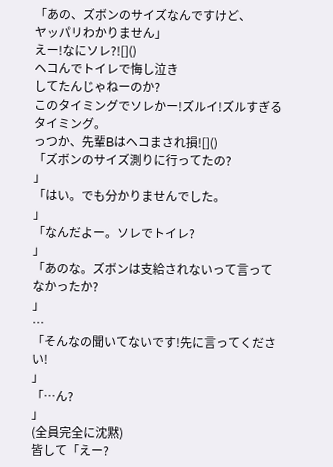「あの、ズボンのサイズなんですけど、
ヤッパリわかりません」
えー!なにソレ?![]()
ヘコんでトイレで悔し泣き
してたんじゃねーのか?
このタイミングでソレかー!ズルイ!ズルすぎるタイミング。
っつか、先輩Bはヘコまされ損![]()
「ズボンのサイズ測りに行ってたの?
」
「はい。でも分かりませんでした。
」
「なんだよー。ソレでトイレ?
」
「あのな。ズボンは支給されないって言ってなかったか?
」
…
「そんなの聞いてないです!先に言ってください!
」
「…ん?
」
(全員完全に沈黙)
皆して「えー?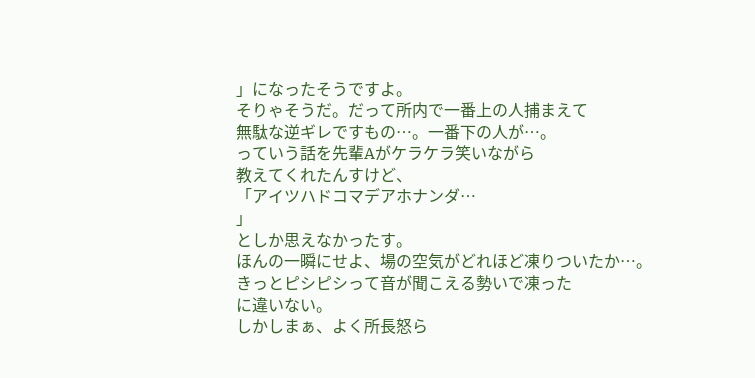」になったそうですよ。
そりゃそうだ。だって所内で一番上の人捕まえて
無駄な逆ギレですもの…。一番下の人が…。
っていう話を先輩Aがケラケラ笑いながら
教えてくれたんすけど、
「アイツハドコマデアホナンダ…
」
としか思えなかったす。
ほんの一瞬にせよ、場の空気がどれほど凍りついたか…。
きっとピシピシって音が聞こえる勢いで凍った
に違いない。
しかしまぁ、よく所長怒ら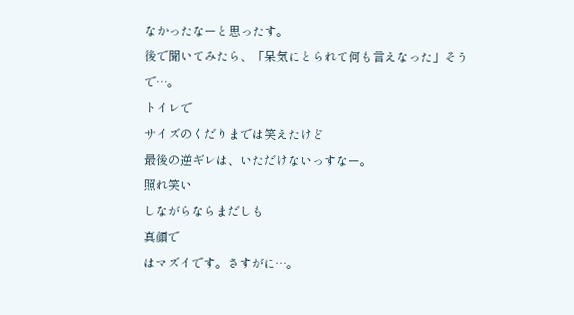なかったなーと思ったす。
後で聞いてみたら、「呆気にとられて何も言えなった」そうで…。
トイレで
サイズのくだりまでは笑えたけど
最後の逆ギレは、いただけないっすなー。
照れ笑い
しながらならまだしも
真顔で
はマズイです。さすがに…。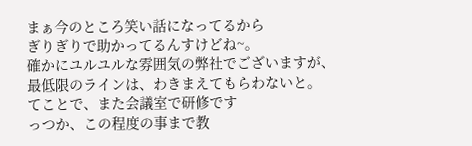まぁ今のところ笑い話になってるから
ぎりぎりで助かってるんすけどね~。
確かにユルユルな雰囲気の弊社でございますが、
最低限のラインは、わきまえてもらわないと。
てことで、また会議室で研修です
っつか、この程度の事まで教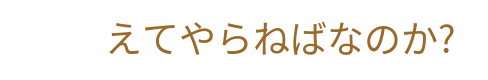えてやらねばなのか?